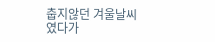춥지않던 겨울날씨였다가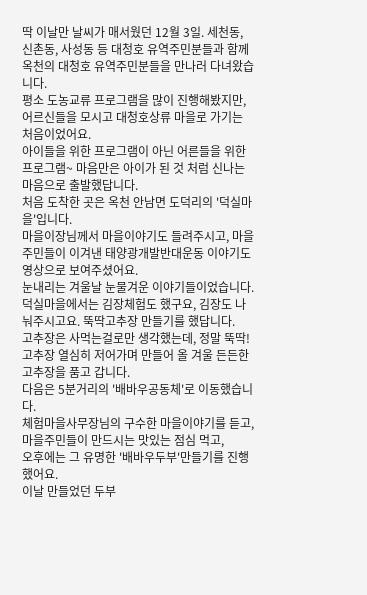딱 이날만 날씨가 매서웠던 12월 3일. 세천동, 신촌동, 사성동 등 대청호 유역주민분들과 함께 옥천의 대청호 유역주민분들을 만나러 다녀왔습니다.
평소 도농교류 프로그램을 많이 진행해봤지만, 어르신들을 모시고 대청호상류 마을로 가기는 처음이었어요.
아이들을 위한 프로그램이 아닌 어른들을 위한 프로그램~ 마음만은 아이가 된 것 처럼 신나는 마음으로 출발했답니다.
처음 도착한 곳은 옥천 안남면 도덕리의 '덕실마을'입니다.
마을이장님께서 마을이야기도 들려주시고, 마을주민들이 이겨낸 태양광개발반대운동 이야기도 영상으로 보여주셨어요.
눈내리는 겨울날 눈물겨운 이야기들이었습니다.
덕실마을에서는 김장체험도 했구요, 김장도 나눠주시고요. 뚝딱고추장 만들기를 했답니다.
고추장은 사먹는걸로만 생각했는데, 정말 뚝딱!
고추장 열심히 저어가며 만들어 올 겨울 든든한 고추장을 품고 갑니다.
다음은 5분거리의 '배바우공동체'로 이동했습니다.
체험마을사무장님의 구수한 마을이야기를 듣고, 마을주민들이 만드시는 맛있는 점심 먹고,
오후에는 그 유명한 '배바우두부'만들기를 진행했어요.
이날 만들었던 두부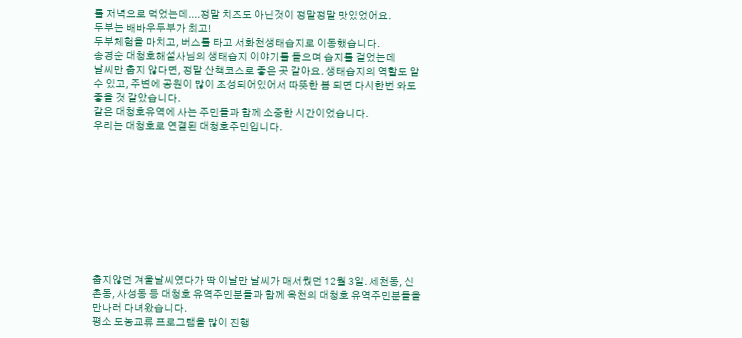를 저녁으로 먹었는데....정말 치즈도 아닌것이 정말정말 맛있었어요.
두부는 배바우두부가 최고!
두부체험을 마치고, 버스를 타고 서화천생태습지로 이동했습니다.
송경순 대청호해설사님의 생태습지 이야기를 들으며 습지를 걸었는데
날씨만 춥지 않다면, 정말 산책코스로 좋은 곳 같아요. 생태습지의 역할도 알 수 있고, 주변에 공원이 많이 조성되어있어서 따뜻한 봄 되면 다시한번 와도 좋을 것 같았습니다.
같은 대청호유역에 사는 주민들과 함께 소중한 시간이었습니다.
우리는 대청호로 연결된 대청호주민입니다.










춥지않던 겨울날씨였다가 딱 이날만 날씨가 매서웠던 12월 3일. 세천동, 신촌동, 사성동 등 대청호 유역주민분들과 함께 옥천의 대청호 유역주민분들을 만나러 다녀왔습니다.
평소 도농교류 프로그램을 많이 진행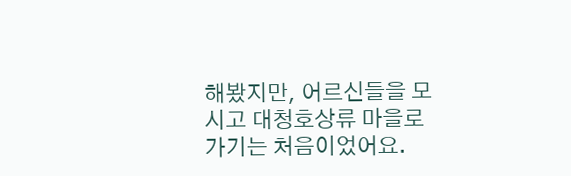해봤지만, 어르신들을 모시고 대청호상류 마을로 가기는 처음이었어요.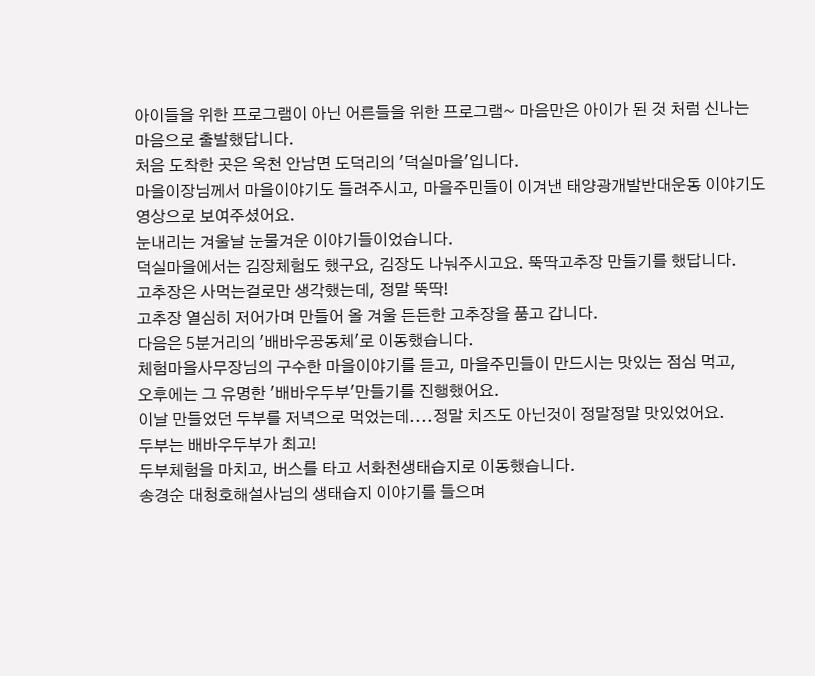아이들을 위한 프로그램이 아닌 어른들을 위한 프로그램~ 마음만은 아이가 된 것 처럼 신나는 마음으로 출발했답니다.
처음 도착한 곳은 옥천 안남면 도덕리의 '덕실마을'입니다.
마을이장님께서 마을이야기도 들려주시고, 마을주민들이 이겨낸 태양광개발반대운동 이야기도 영상으로 보여주셨어요.
눈내리는 겨울날 눈물겨운 이야기들이었습니다.
덕실마을에서는 김장체험도 했구요, 김장도 나눠주시고요. 뚝딱고추장 만들기를 했답니다.
고추장은 사먹는걸로만 생각했는데, 정말 뚝딱!
고추장 열심히 저어가며 만들어 올 겨울 든든한 고추장을 품고 갑니다.
다음은 5분거리의 '배바우공동체'로 이동했습니다.
체험마을사무장님의 구수한 마을이야기를 듣고, 마을주민들이 만드시는 맛있는 점심 먹고,
오후에는 그 유명한 '배바우두부'만들기를 진행했어요.
이날 만들었던 두부를 저녁으로 먹었는데....정말 치즈도 아닌것이 정말정말 맛있었어요.
두부는 배바우두부가 최고!
두부체험을 마치고, 버스를 타고 서화천생태습지로 이동했습니다.
송경순 대청호해설사님의 생태습지 이야기를 들으며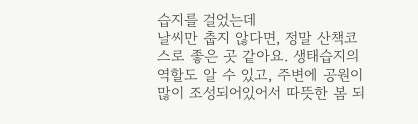습지를 걸었는데
날씨만 춥지 않다면, 정말 산책코스로 좋은 곳 같아요. 생태습지의 역할도 알 수 있고, 주변에 공원이 많이 조성되어있어서 따뜻한 봄 되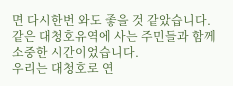면 다시한번 와도 좋을 것 같았습니다.
같은 대청호유역에 사는 주민들과 함께 소중한 시간이었습니다.
우리는 대청호로 연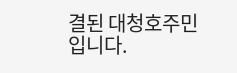결된 대청호주민입니다.